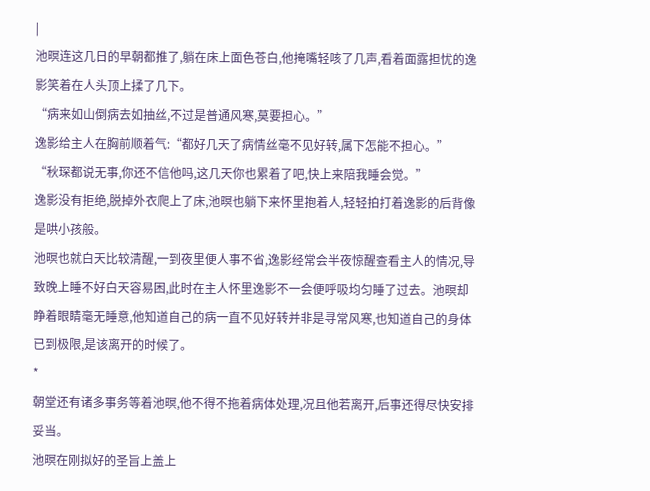|
池暝连这几日的早朝都推了,躺在床上面色苍白,他掩嘴轻咳了几声,看着面露担忧的逸影笑着在人头顶上揉了几下。
“病来如山倒病去如抽丝,不过是普通风寒,莫要担心。”
逸影给主人在胸前顺着气:“都好几天了病情丝毫不见好转,属下怎能不担心。”
“秋琛都说无事,你还不信他吗,这几天你也累着了吧,快上来陪我睡会觉。”
逸影没有拒绝,脱掉外衣爬上了床,池暝也躺下来怀里抱着人,轻轻拍打着逸影的后背像是哄小孩般。
池暝也就白天比较清醒,一到夜里便人事不省,逸影经常会半夜惊醒查看主人的情况,导致晚上睡不好白天容易困,此时在主人怀里逸影不一会便呼吸均匀睡了过去。池暝却睁着眼睛毫无睡意,他知道自己的病一直不见好转并非是寻常风寒,也知道自己的身体已到极限,是该离开的时候了。
*
朝堂还有诸多事务等着池暝,他不得不拖着病体处理,况且他若离开,后事还得尽快安排妥当。
池暝在刚拟好的圣旨上盖上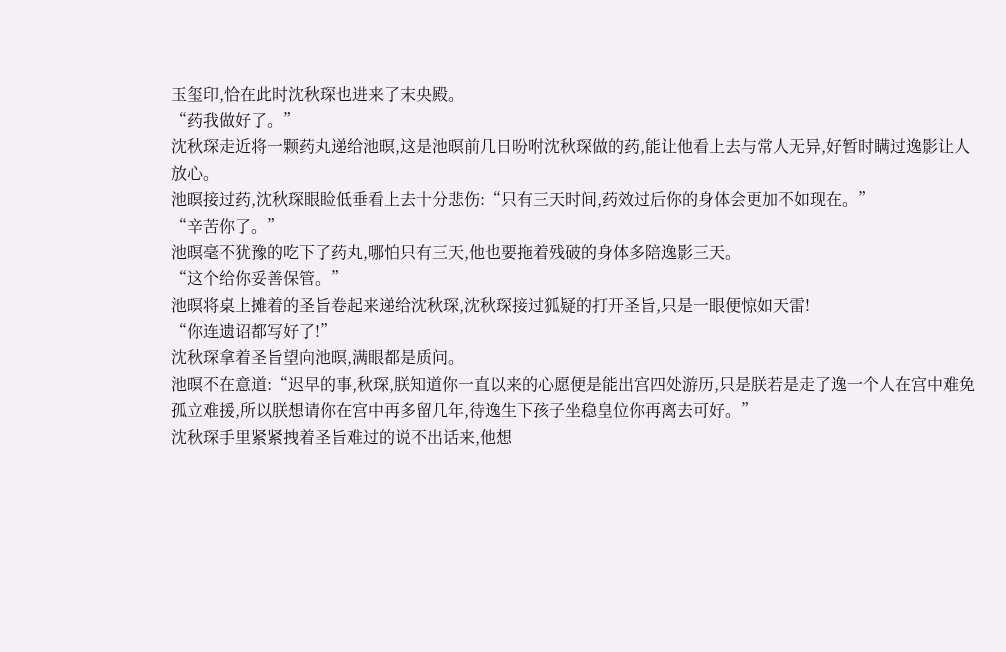玉玺印,恰在此时沈秋琛也进来了末央殿。
“药我做好了。”
沈秋琛走近将一颗药丸递给池暝,这是池暝前几日吩咐沈秋琛做的药,能让他看上去与常人无异,好暂时瞒过逸影让人放心。
池暝接过药,沈秋琛眼睑低垂看上去十分悲伤:“只有三天时间,药效过后你的身体会更加不如现在。”
“辛苦你了。”
池暝毫不犹豫的吃下了药丸,哪怕只有三天,他也要拖着残破的身体多陪逸影三天。
“这个给你妥善保管。”
池暝将桌上摊着的圣旨卷起来递给沈秋琛,沈秋琛接过狐疑的打开圣旨,只是一眼便惊如天雷!
“你连遗诏都写好了!”
沈秋琛拿着圣旨望向池暝,满眼都是质问。
池暝不在意道:“迟早的事,秋琛,朕知道你一直以来的心愿便是能出宫四处游历,只是朕若是走了逸一个人在宫中难免孤立难援,所以朕想请你在宫中再多留几年,待逸生下孩子坐稳皇位你再离去可好。”
沈秋琛手里紧紧拽着圣旨难过的说不出话来,他想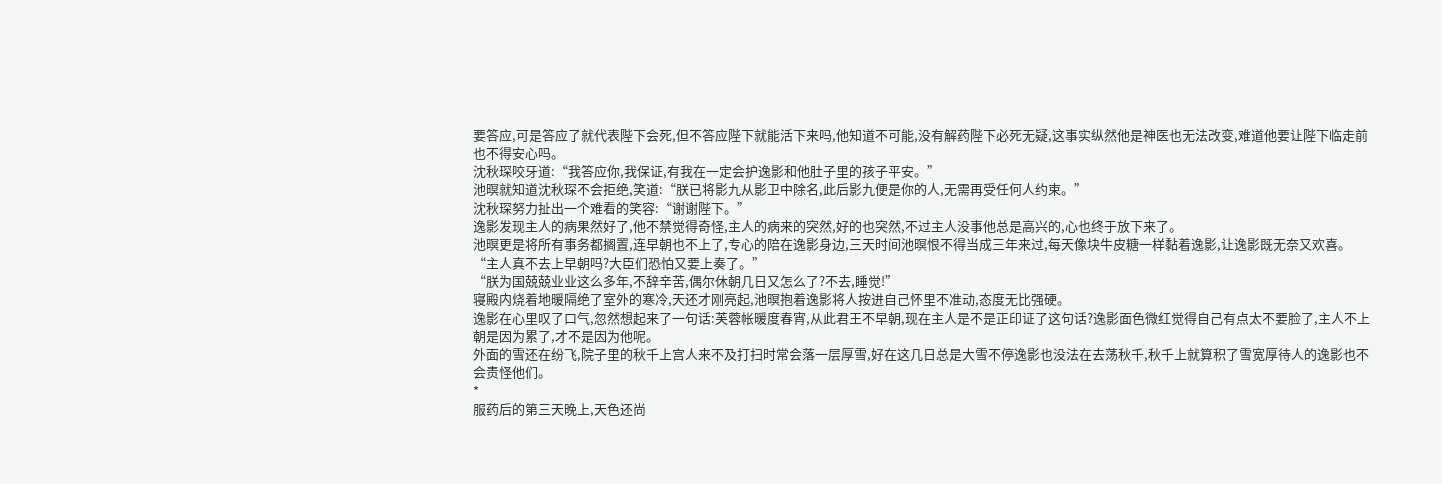要答应,可是答应了就代表陛下会死,但不答应陛下就能活下来吗,他知道不可能,没有解药陛下必死无疑,这事实纵然他是神医也无法改变,难道他要让陛下临走前也不得安心吗。
沈秋琛咬牙道:“我答应你,我保证,有我在一定会护逸影和他肚子里的孩子平安。”
池暝就知道沈秋琛不会拒绝,笑道:“朕已将影九从影卫中除名,此后影九便是你的人,无需再受任何人约束。”
沈秋琛努力扯出一个难看的笑容:“谢谢陛下。”
逸影发现主人的病果然好了,他不禁觉得奇怪,主人的病来的突然,好的也突然,不过主人没事他总是高兴的,心也终于放下来了。
池暝更是将所有事务都搁置,连早朝也不上了,专心的陪在逸影身边,三天时间池暝恨不得当成三年来过,每天像块牛皮糖一样黏着逸影,让逸影既无奈又欢喜。
“主人真不去上早朝吗?大臣们恐怕又要上奏了。”
“朕为国兢兢业业这么多年,不辞辛苦,偶尔休朝几日又怎么了?不去,睡觉!”
寝殿内烧着地暖隔绝了室外的寒冷,天还才刚亮起,池暝抱着逸影将人按进自己怀里不准动,态度无比强硬。
逸影在心里叹了口气,忽然想起来了一句话:芙蓉帐暖度春宵,从此君王不早朝,现在主人是不是正印证了这句话?逸影面色微红觉得自己有点太不要脸了,主人不上朝是因为累了,才不是因为他呢。
外面的雪还在纷飞,院子里的秋千上宫人来不及打扫时常会落一层厚雪,好在这几日总是大雪不停逸影也没法在去荡秋千,秋千上就算积了雪宽厚待人的逸影也不会责怪他们。
*
服药后的第三天晚上,天色还尚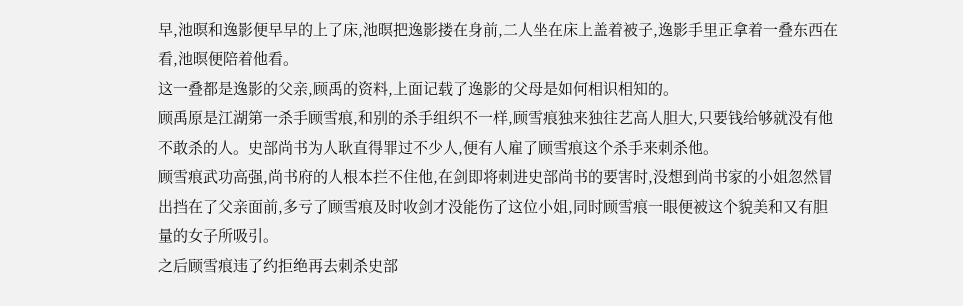早,池暝和逸影便早早的上了床,池暝把逸影搂在身前,二人坐在床上盖着被子,逸影手里正拿着一叠东西在看,池暝便陪着他看。
这一叠都是逸影的父亲,顾禹的资料,上面记载了逸影的父母是如何相识相知的。
顾禹原是江湖第一杀手顾雪痕,和别的杀手组织不一样,顾雪痕独来独往艺高人胆大,只要钱给够就没有他不敢杀的人。史部尚书为人耿直得罪过不少人,便有人雇了顾雪痕这个杀手来刺杀他。
顾雪痕武功高强,尚书府的人根本拦不住他,在剑即将刺进史部尚书的要害时,没想到尚书家的小姐忽然冒出挡在了父亲面前,多亏了顾雪痕及时收剑才没能伤了这位小姐,同时顾雪痕一眼便被这个貌美和又有胆量的女子所吸引。
之后顾雪痕违了约拒绝再去刺杀史部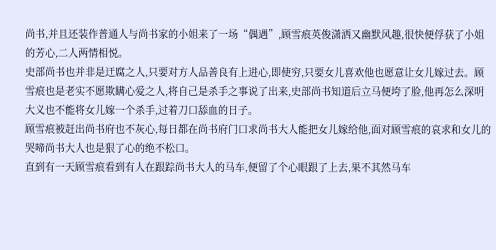尚书,并且还装作普通人与尚书家的小姐来了一场“偶遇”,顾雪痕英俊潇洒又幽默风趣,很快便俘获了小姐的芳心,二人两情相悦。
史部尚书也并非是迂腐之人,只要对方人品善良有上进心,即使穷,只要女儿喜欢他也愿意让女儿嫁过去。顾雪痕也是老实不愿欺瞒心爱之人,将自己是杀手之事说了出来,史部尚书知道后立马便垮了脸,他再怎么深明大义也不能将女儿嫁一个杀手,过着刀口舔血的日子。
顾雪痕被赶出尚书府也不灰心,每日都在尚书府门口求尚书大人能把女儿嫁给他,面对顾雪痕的哀求和女儿的哭啼尚书大人也是狠了心的绝不松口。
直到有一天顾雪痕看到有人在跟踪尚书大人的马车,便留了个心眼跟了上去,果不其然马车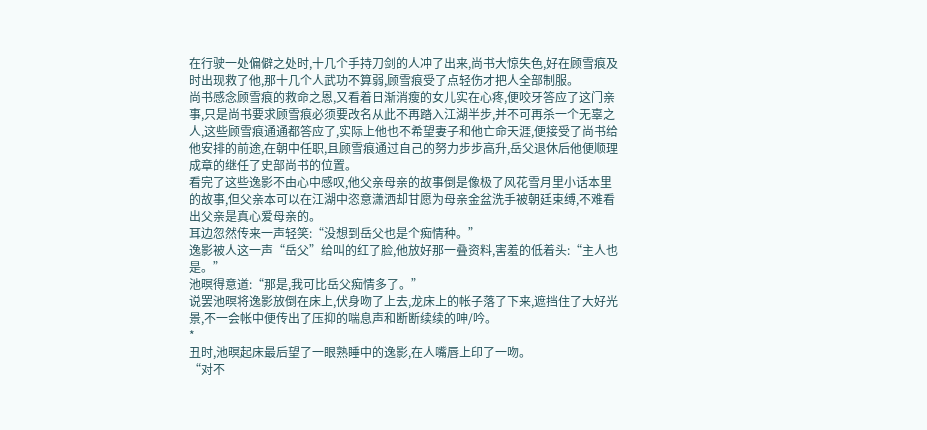在行驶一处偏僻之处时,十几个手持刀剑的人冲了出来,尚书大惊失色,好在顾雪痕及时出现救了他,那十几个人武功不算弱,顾雪痕受了点轻伤才把人全部制服。
尚书感念顾雪痕的救命之恩,又看着日渐消瘦的女儿实在心疼,便咬牙答应了这门亲事,只是尚书要求顾雪痕必须要改名从此不再踏入江湖半步,并不可再杀一个无辜之人,这些顾雪痕通通都答应了,实际上他也不希望妻子和他亡命天涯,便接受了尚书给他安排的前途,在朝中任职,且顾雪痕通过自己的努力步步高升,岳父退休后他便顺理成章的继任了史部尚书的位置。
看完了这些逸影不由心中感叹,他父亲母亲的故事倒是像极了风花雪月里小话本里的故事,但父亲本可以在江湖中恣意潇洒却甘愿为母亲金盆洗手被朝廷束缚,不难看出父亲是真心爱母亲的。
耳边忽然传来一声轻笑:“没想到岳父也是个痴情种。”
逸影被人这一声“岳父”给叫的红了脸,他放好那一叠资料,害羞的低着头:“主人也是。”
池暝得意道:“那是,我可比岳父痴情多了。”
说罢池暝将逸影放倒在床上,伏身吻了上去,龙床上的帐子落了下来,遮挡住了大好光景,不一会帐中便传出了压抑的喘息声和断断续续的呻/吟。
*
丑时,池暝起床最后望了一眼熟睡中的逸影,在人嘴唇上印了一吻。
“对不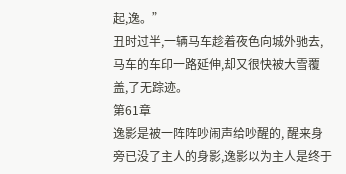起,逸。”
丑时过半,一辆马车趁着夜色向城外驰去,马车的车印一路延伸,却又很快被大雪覆盖,了无踪迹。
第61章
逸影是被一阵阵吵闹声给吵醒的, 醒来身旁已没了主人的身影,逸影以为主人是终于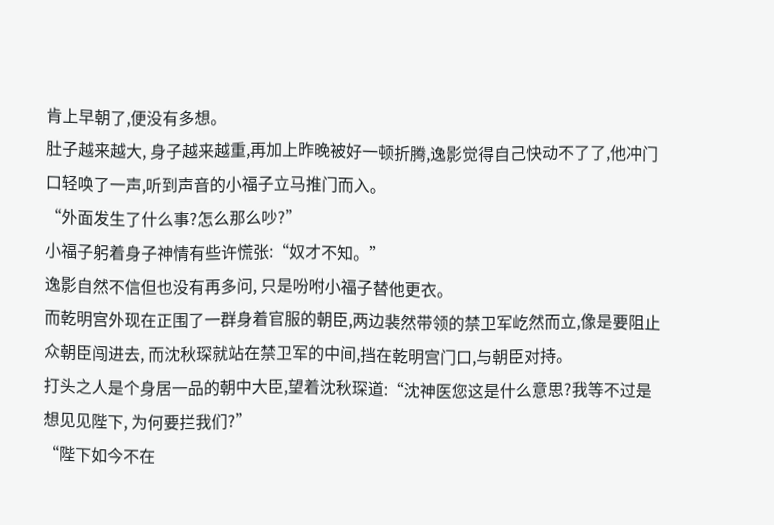肯上早朝了,便没有多想。
肚子越来越大, 身子越来越重,再加上昨晚被好一顿折腾,逸影觉得自己快动不了了,他冲门口轻唤了一声,听到声音的小福子立马推门而入。
“外面发生了什么事?怎么那么吵?”
小福子躬着身子神情有些许慌张:“奴才不知。”
逸影自然不信但也没有再多问, 只是吩咐小福子替他更衣。
而乾明宫外现在正围了一群身着官服的朝臣,两边裴然带领的禁卫军屹然而立,像是要阻止众朝臣闯进去, 而沈秋琛就站在禁卫军的中间,挡在乾明宫门口,与朝臣对持。
打头之人是个身居一品的朝中大臣,望着沈秋琛道:“沈神医您这是什么意思?我等不过是想见见陛下, 为何要拦我们?”
“陛下如今不在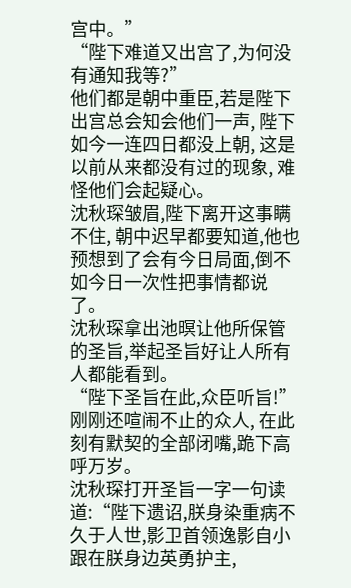宫中。”
“陛下难道又出宫了,为何没有通知我等?”
他们都是朝中重臣,若是陛下出宫总会知会他们一声, 陛下如今一连四日都没上朝, 这是以前从来都没有过的现象, 难怪他们会起疑心。
沈秋琛皱眉,陛下离开这事瞒不住, 朝中迟早都要知道,他也预想到了会有今日局面,倒不如今日一次性把事情都说了。
沈秋琛拿出池暝让他所保管的圣旨,举起圣旨好让人所有人都能看到。
“陛下圣旨在此,众臣听旨!”
刚刚还喧闹不止的众人, 在此刻有默契的全部闭嘴,跪下高呼万岁。
沈秋琛打开圣旨一字一句读道:“陛下遗诏,朕身染重病不久于人世,影卫首领逸影自小跟在朕身边英勇护主,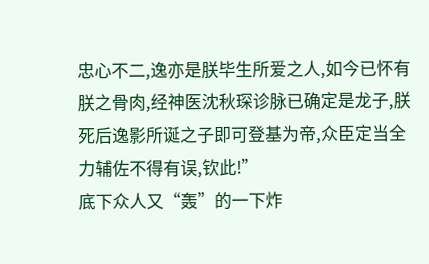忠心不二,逸亦是朕毕生所爱之人,如今已怀有朕之骨肉,经神医沈秋琛诊脉已确定是龙子,朕死后逸影所诞之子即可登基为帝,众臣定当全力辅佐不得有误,钦此!”
底下众人又“轰”的一下炸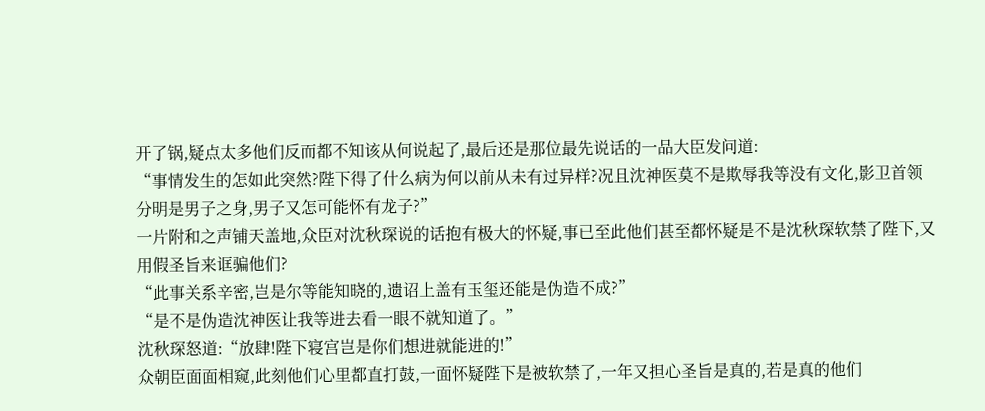开了锅,疑点太多他们反而都不知该从何说起了,最后还是那位最先说话的一品大臣发问道:
“事情发生的怎如此突然?陛下得了什么病为何以前从未有过异样?况且沈神医莫不是欺辱我等没有文化,影卫首领分明是男子之身,男子又怎可能怀有龙子?”
一片附和之声铺天盖地,众臣对沈秋琛说的话抱有极大的怀疑,事已至此他们甚至都怀疑是不是沈秋琛软禁了陛下,又用假圣旨来诓骗他们?
“此事关系辛密,岂是尔等能知晓的,遗诏上盖有玉玺还能是伪造不成?”
“是不是伪造沈神医让我等进去看一眼不就知道了。”
沈秋琛怒道:“放肆!陛下寝宫岂是你们想进就能进的!”
众朝臣面面相窥,此刻他们心里都直打鼓,一面怀疑陛下是被软禁了,一年又担心圣旨是真的,若是真的他们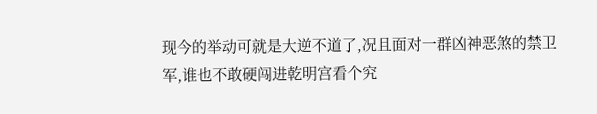现今的举动可就是大逆不道了,况且面对一群凶神恶煞的禁卫军,谁也不敢硬闯进乾明宫看个究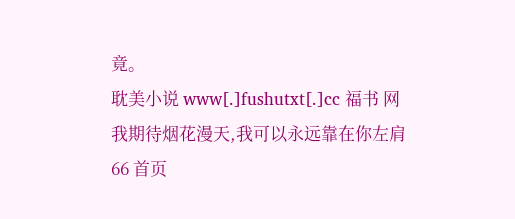竟。
耽美小说 www[.]fushutxt[.]cc 福书 网
我期待烟花漫天,我可以永远靠在你左肩
66 首页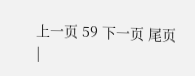上一页 59 下一页 尾页
|